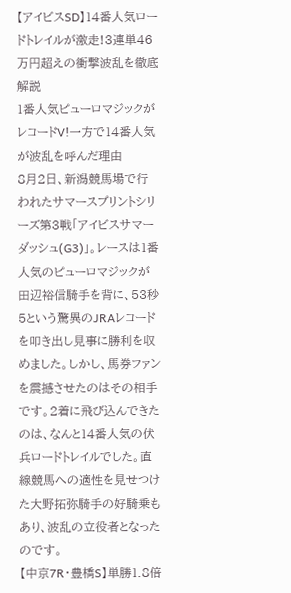【アイビスSD】14番人気ロードトレイルが激走!3連単46万円超えの衝撃波乱を徹底解説
1番人気ピューロマジックがレコードV!一方で14番人気が波乱を呼んだ理由
8月2日、新潟競馬場で行われたサマースプリントシリーズ第3戦「アイビスサマーダッシュ(G3)」。レースは1番人気のピューロマジックが田辺裕信騎手を背に、53秒5という驚異のJRAレコードを叩き出し見事に勝利を収めました。しかし、馬券ファンを震撼させたのはその相手です。2着に飛び込んできたのは、なんと14番人気の伏兵ロードトレイルでした。直線競馬への適性を見せつけた大野拓弥騎手の好騎乗もあり、波乱の立役者となったのです。
【中京7R・豊橋S】単勝1.8倍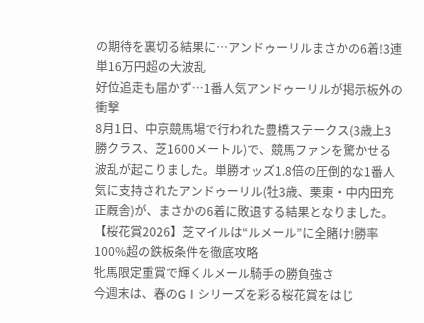の期待を裏切る結果に…アンドゥーリルまさかの6着!3連単16万円超の大波乱
好位追走も届かず…1番人気アンドゥーリルが掲示板外の衝撃
8月1日、中京競馬場で行われた豊橋ステークス(3歳上3勝クラス、芝1600メートル)で、競馬ファンを驚かせる波乱が起こりました。単勝オッズ1.8倍の圧倒的な1番人気に支持されたアンドゥーリル(牡3歳、栗東・中内田充正厩舎)が、まさかの6着に敗退する結果となりました。
【桜花賞2026】芝マイルは“ルメール”に全賭け!勝率100%超の鉄板条件を徹底攻略
牝馬限定重賞で輝くルメール騎手の勝負強さ
今週末は、春のGⅠシリーズを彩る桜花賞をはじ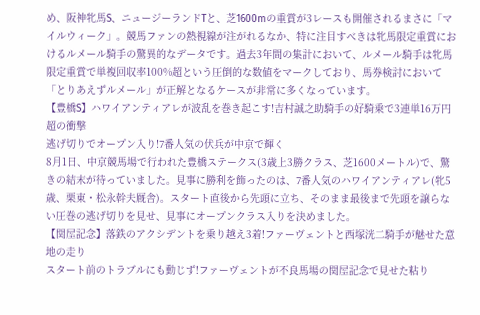め、阪神牝馬S、ニュージーランドTと、芝1600mの重賞が3レースも開催されるまさに「マイルウィーク」。競馬ファンの熱視線が注がれるなか、特に注目すべきは牝馬限定重賞におけるルメール騎手の驚異的なデータです。過去3年間の集計において、ルメール騎手は牝馬限定重賞で単複回収率100%超という圧倒的な数値をマークしており、馬券検討において「とりあえずルメール」が正解となるケースが非常に多くなっています。
【豊橋S】ハワイアンティアレが波乱を巻き起こす!吉村誠之助騎手の好騎乗で3連単16万円超の衝撃
逃げ切りでオープン入り!7番人気の伏兵が中京で輝く
8月1日、中京競馬場で行われた豊橋ステークス(3歳上3勝クラス、芝1600メートル)で、驚きの結末が待っていました。見事に勝利を飾ったのは、7番人気のハワイアンティアレ(牝5歳、栗東・松永幹夫厩舎)。スタート直後から先頭に立ち、そのまま最後まで先頭を譲らない圧巻の逃げ切りを見せ、見事にオープンクラス入りを決めました。
【関屋記念】落鉄のアクシデントを乗り越え3着!ファーヴェントと西塚洸二騎手が魅せた意地の走り
スタート前のトラブルにも動じず!ファーヴェントが不良馬場の関屋記念で見せた粘り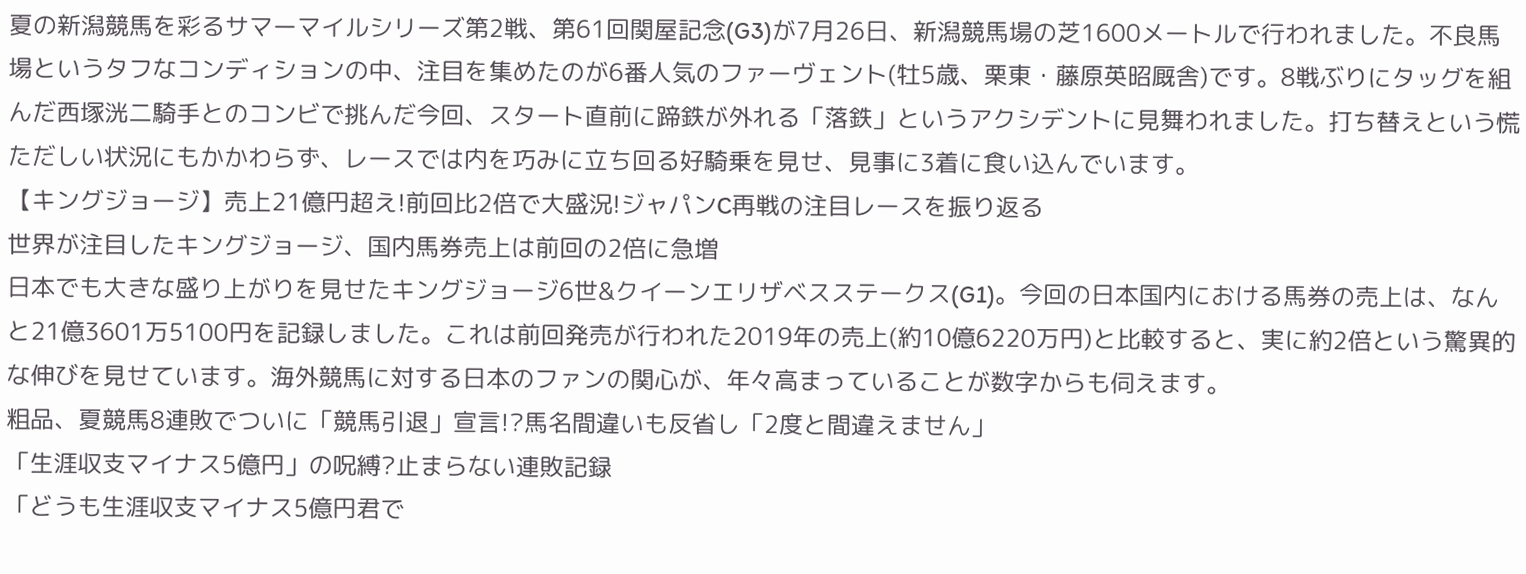夏の新潟競馬を彩るサマーマイルシリーズ第2戦、第61回関屋記念(G3)が7月26日、新潟競馬場の芝1600メートルで行われました。不良馬場というタフなコンディションの中、注目を集めたのが6番人気のファーヴェント(牡5歳、栗東・藤原英昭厩舎)です。8戦ぶりにタッグを組んだ西塚洸二騎手とのコンビで挑んだ今回、スタート直前に蹄鉄が外れる「落鉄」というアクシデントに見舞われました。打ち替えという慌ただしい状況にもかかわらず、レースでは内を巧みに立ち回る好騎乗を見せ、見事に3着に食い込んでいます。
【キングジョージ】売上21億円超え!前回比2倍で大盛況!ジャパンC再戦の注目レースを振り返る
世界が注目したキングジョージ、国内馬券売上は前回の2倍に急増
日本でも大きな盛り上がりを見せたキングジョージ6世&クイーンエリザベスステークス(G1)。今回の日本国内における馬券の売上は、なんと21億3601万5100円を記録しました。これは前回発売が行われた2019年の売上(約10億6220万円)と比較すると、実に約2倍という驚異的な伸びを見せています。海外競馬に対する日本のファンの関心が、年々高まっていることが数字からも伺えます。
粗品、夏競馬8連敗でついに「競馬引退」宣言!?馬名間違いも反省し「2度と間違えません」
「生涯収支マイナス5億円」の呪縛?止まらない連敗記録
「どうも生涯収支マイナス5億円君で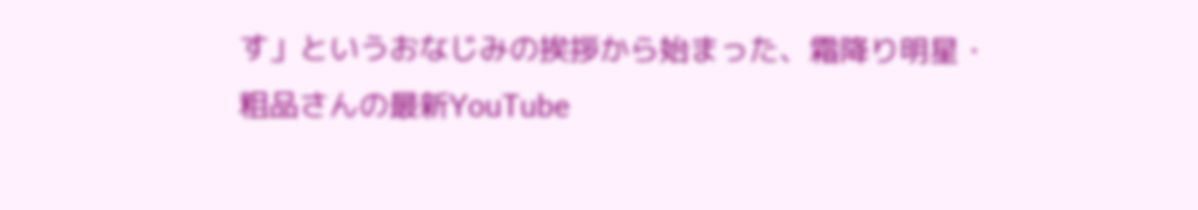す」というおなじみの挨拶から始まった、霜降り明星・粗品さんの最新YouTube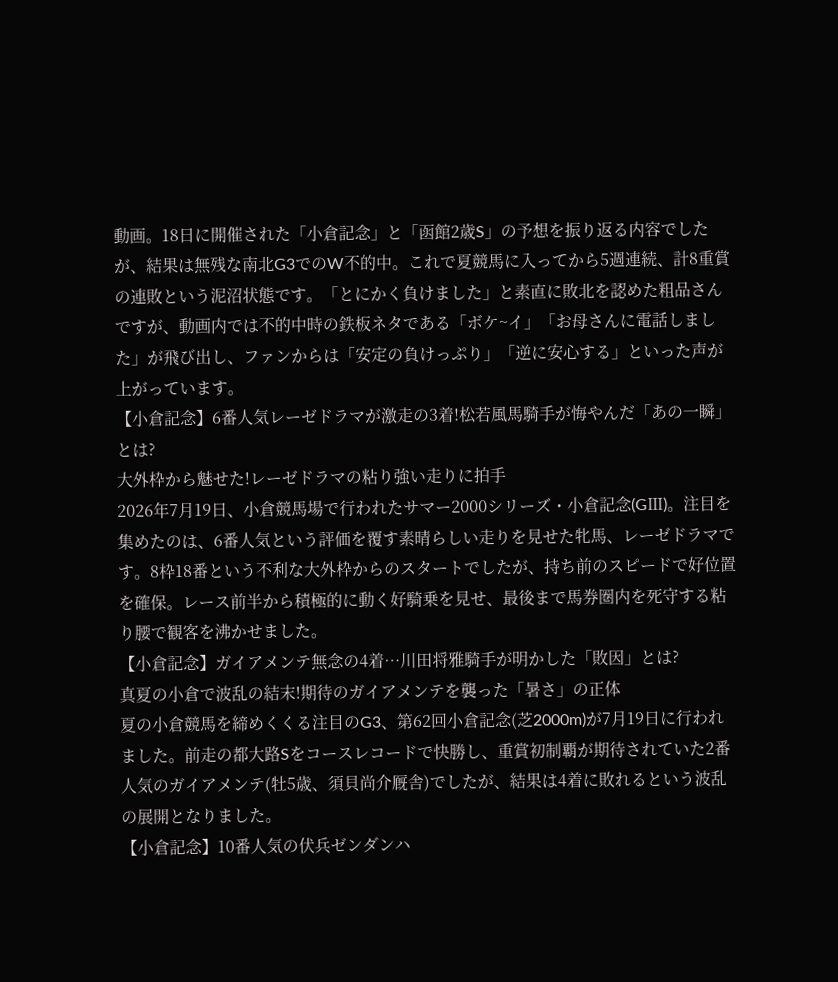動画。18日に開催された「小倉記念」と「函館2歳S」の予想を振り返る内容でしたが、結果は無残な南北G3でのW不的中。これで夏競馬に入ってから5週連続、計8重賞の連敗という泥沼状態です。「とにかく負けました」と素直に敗北を認めた粗品さんですが、動画内では不的中時の鉄板ネタである「ボケ~イ」「お母さんに電話しました」が飛び出し、ファンからは「安定の負けっぷり」「逆に安心する」といった声が上がっています。
【小倉記念】6番人気レーゼドラマが激走の3着!松若風馬騎手が悔やんだ「あの一瞬」とは?
大外枠から魅せた!レーゼドラマの粘り強い走りに拍手
2026年7月19日、小倉競馬場で行われたサマー2000シリーズ・小倉記念(GⅢ)。注目を集めたのは、6番人気という評価を覆す素晴らしい走りを見せた牝馬、レーゼドラマです。8枠18番という不利な大外枠からのスタートでしたが、持ち前のスピードで好位置を確保。レース前半から積極的に動く好騎乗を見せ、最後まで馬券圏内を死守する粘り腰で観客を沸かせました。
【小倉記念】ガイアメンテ無念の4着…川田将雅騎手が明かした「敗因」とは?
真夏の小倉で波乱の結末!期待のガイアメンテを襲った「暑さ」の正体
夏の小倉競馬を締めくくる注目のG3、第62回小倉記念(芝2000m)が7月19日に行われました。前走の都大路Sをコースレコードで快勝し、重賞初制覇が期待されていた2番人気のガイアメンテ(牡5歳、須貝尚介厩舎)でしたが、結果は4着に敗れるという波乱の展開となりました。
【小倉記念】10番人気の伏兵ゼンダンハ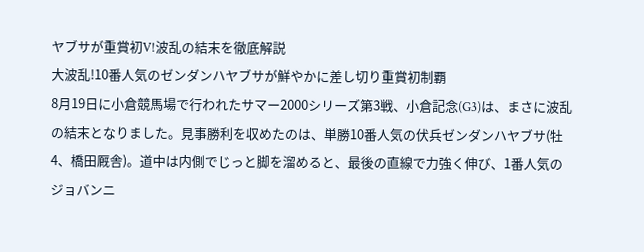ヤブサが重賞初V!波乱の結末を徹底解説
大波乱!10番人気のゼンダンハヤブサが鮮やかに差し切り重賞初制覇
8月19日に小倉競馬場で行われたサマー2000シリーズ第3戦、小倉記念(G3)は、まさに波乱の結末となりました。見事勝利を収めたのは、単勝10番人気の伏兵ゼンダンハヤブサ(牡4、橋田厩舎)。道中は内側でじっと脚を溜めると、最後の直線で力強く伸び、1番人気のジョバンニ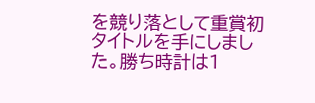を競り落として重賞初タイトルを手にしました。勝ち時計は1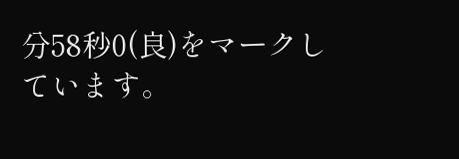分58秒0(良)をマークしています。